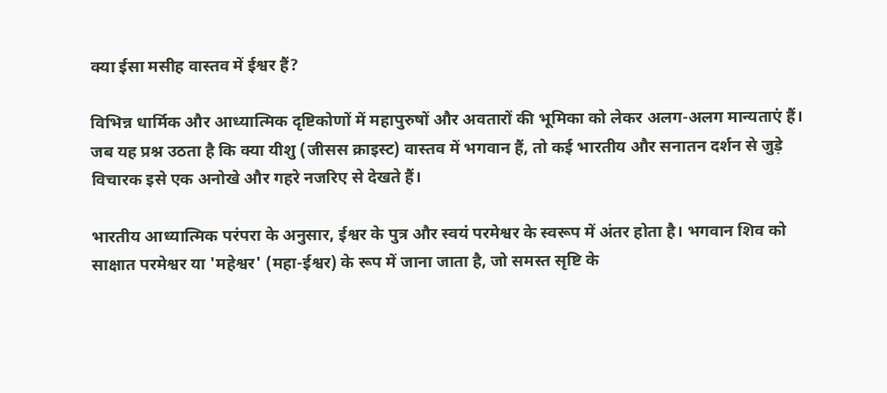क्या ईसा मसीह वास्तव में ईश्वर हैं?

विभिन्न धार्मिक और आध्यात्मिक दृष्टिकोणों में महापुरुषों और अवतारों की भूमिका को लेकर अलग-अलग मान्यताएं हैं। जब यह प्रश्न उठता है कि क्या यीशु (जीसस क्राइस्ट) वास्तव में भगवान हैं, तो कई भारतीय और सनातन दर्शन से जुड़े विचारक इसे एक अनोखे और गहरे नजरिए से देखते हैं।

भारतीय आध्यात्मिक परंपरा के अनुसार, ईश्वर के पुत्र और स्वयं परमेश्वर के स्वरूप में अंतर होता है। भगवान शिव को साक्षात परमेश्वर या 'महेश्वर' (महा-ईश्वर) के रूप में जाना जाता है, जो समस्त सृष्टि के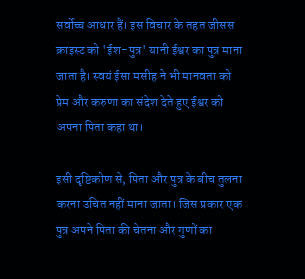सर्वोच्च आधार हैं। इस विचार के तहत जीसस क्राइस्ट को 'ईश-पुत्र' यानी ईश्वर का पुत्र माना जाता है। स्वयं ईसा मसीह ने भी मानवता को प्रेम और करुणा का संदेश देते हुए ईश्वर को अपना पिता कहा था।

इसी दृष्टिकोण से, पिता और पुत्र के बीच तुलना करना उचित नहीं माना जाता। जिस प्रकार एक पुत्र अपने पिता की चेतना और गुणों का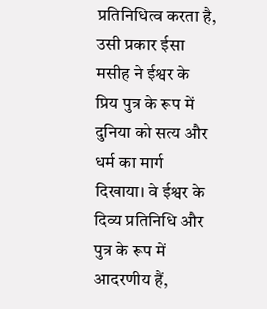प्रतिनिधित्व करता है, उसी प्रकार ईसा मसीह ने ईश्वर के प्रिय पुत्र के रूप में दुनिया को सत्य और धर्म का मार्ग दिखाया। वे ईश्वर के दिव्य प्रतिनिधि और पुत्र के रूप में आदरणीय हैं,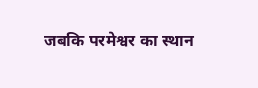जबकि परमेश्वर का स्थान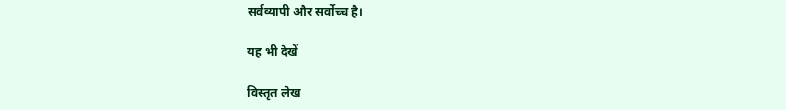सर्वव्यापी और सर्वोच्च है।

यह भी देखें

विस्तृत लेख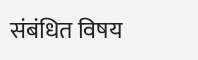संबंधित विषय